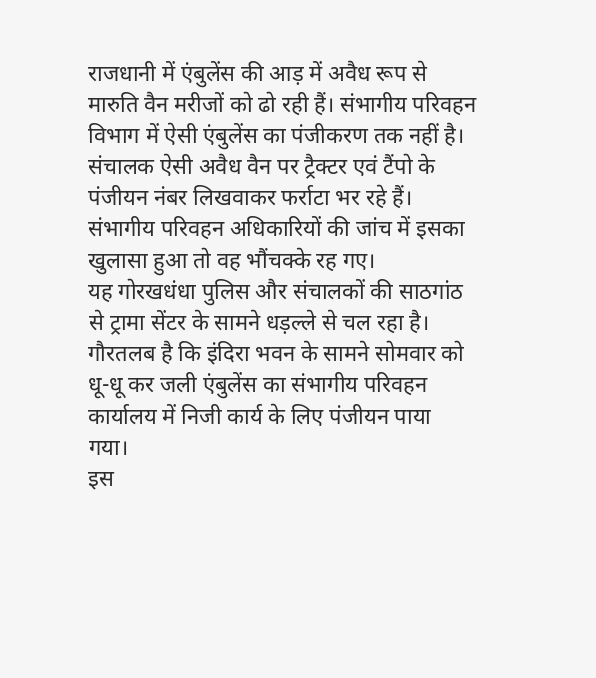राजधानी में एंबुलेंस की आड़ में अवैध रूप से मारुति वैन मरीजों को ढो रही हैं। संभागीय परिवहन विभाग में ऐसी एंबुलेंस का पंजीकरण तक नहीं है।
संचालक ऐसी अवैध वैन पर ट्रैक्टर एवं टैंपो के पंजीयन नंबर लिखवाकर फर्राटा भर रहे हैं। संभागीय परिवहन अधिकारियों की जांच में इसका खुलासा हुआ तो वह भौंचक्के रह गए।
यह गोरखधंधा पुलिस और संचालकों की साठगांठ से ट्रामा सेंटर के सामने धड़ल्ले से चल रहा है।
गौरतलब है कि इंदिरा भवन के सामने सोमवार को धू-धू कर जली एंबुलेंस का संभागीय परिवहन कार्यालय में निजी कार्य के लिए पंजीयन पाया गया।
इस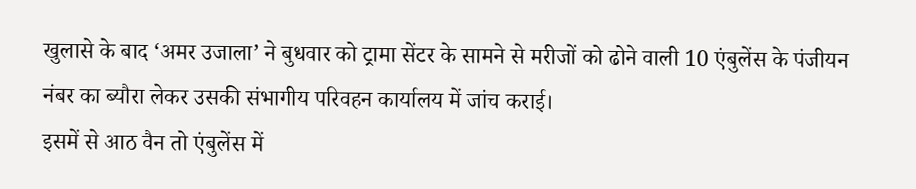खुलासे के बाद ‘अमर उजाला’ ने बुधवार को ट्रामा सेंटर के सामने से मरीजों को ढोने वाली 10 एंबुलेंस के पंजीयन नंबर का ब्यौरा लेकर उसकी संभागीय परिवहन कार्यालय में जांच कराई।
इसमें से आठ वैन तो एंबुलेंस में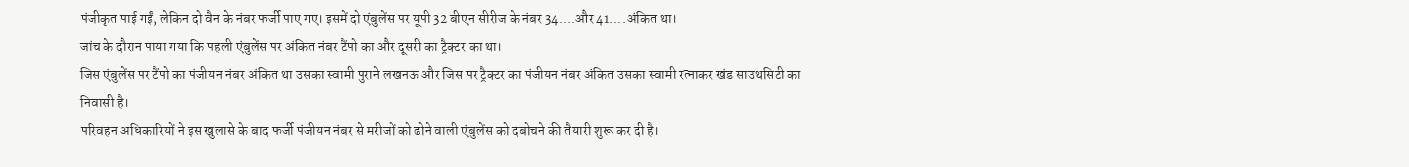पंजीकृत पाई गईं, लेकिन दो वैन के नंबर फर्जी पाए गए। इसमें दो एंबुलेंस पर यूपी 32 बीएन सीरीज के नंबर 34....और 41....अंकित था।
जांच के दौरान पाया गया कि पहली एंबुलेंस पर अंकित नंबर टैंपो का और दूसरी का ट्रैक्टर का था।
जिस एंबुलेंस पर टैंपो का पंजीयन नंबर अंकित था उसका स्वामी पुराने लखनऊ और जिस पर ट्रैक्टर का पंजीयन नंबर अंकित उसका स्वामी रत्नाकर खंड साउथसिटी का निवासी है।
परिवहन अधिकारियों ने इस खुलासे के बाद फर्जी पंजीयन नंबर से मरीजों को ढोने वाली एंबुलेंस को दबोचने की तैयारी शुरू कर दी है।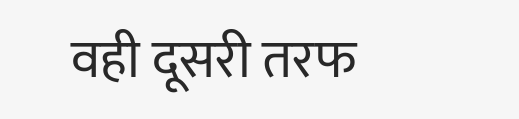वही दूसरी तरफ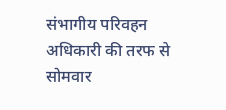संभागीय परिवहन अधिकारी की तरफ से सोमवार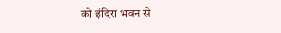को इंदिरा भवन से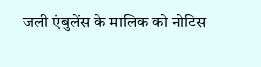जली एंबुलेंस के मालिक को नोटिस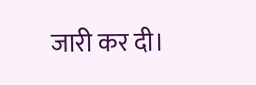जारी कर दी।